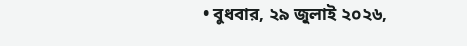• বুধবার, ২৯ জুলাই ২০২৬,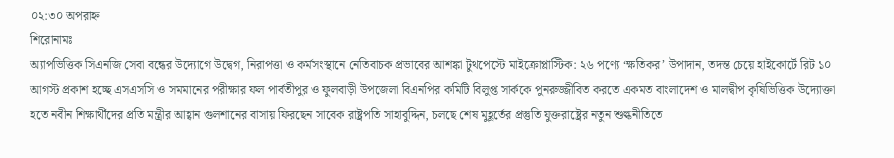০২:৩০ অপরাহ্ন
শিরোনামঃ
অ্যাপভিত্তিক সিএনজি সেবা বন্ধের উদ্যোগে উদ্বেগ, নিরাপত্তা ও কর্মসংস্থানে নেতিবাচক প্রভাবের আশঙ্কা টুথপেস্টে মাইক্রোপ্লাস্টিক: ২৬ পণ্যে ‘ক্ষতিকর’ উপাদান, তদন্ত চেয়ে হাইকোর্টে রিট ১০ আগস্ট প্রকাশ হচ্ছে এসএসসি ও সমমানের পরীক্ষার ফল পার্বতীপুর ও ফুলবাড়ী উপজেলা বিএনপির কমিটি বিলুপ্ত সার্ককে পুনরুজ্জীবিত করতে একমত বাংলাদেশ ও মালদ্বীপ কৃষিভিত্তিক উদ্যোক্তা হতে নবীন শিক্ষার্থীদের প্রতি মন্ত্রীর আহ্বান গুলশানের বাসায় ফিরছেন সাবেক রাষ্ট্রপতি সাহাবুদ্দিন, চলছে শেষ মুহূর্তের প্রস্তুতি যুক্তরাষ্ট্রের নতুন শুল্কনীতিতে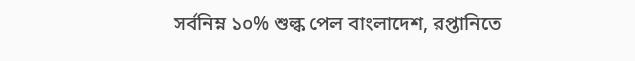সর্বনিম্ন ১০% শুল্ক পেল বাংলাদেশ, রপ্তানিতে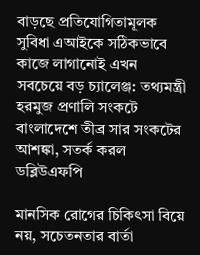বাড়ছে প্রতিযোগিতামূলক সুবিধা এআইকে সঠিকভাবে কাজে লাগানোই এখন সবচেয়ে বড় চ্যালেঞ্জ: তথ্যমন্ত্রী হরমুজ প্রণালি সংকটে বাংলাদেশে তীব্র সার সংকটের আশঙ্কা, সতর্ক করল ডব্লিউএফপি

মানসিক রোগের চিকিৎসা বিয়ে নয়, সচেতনতার বার্তা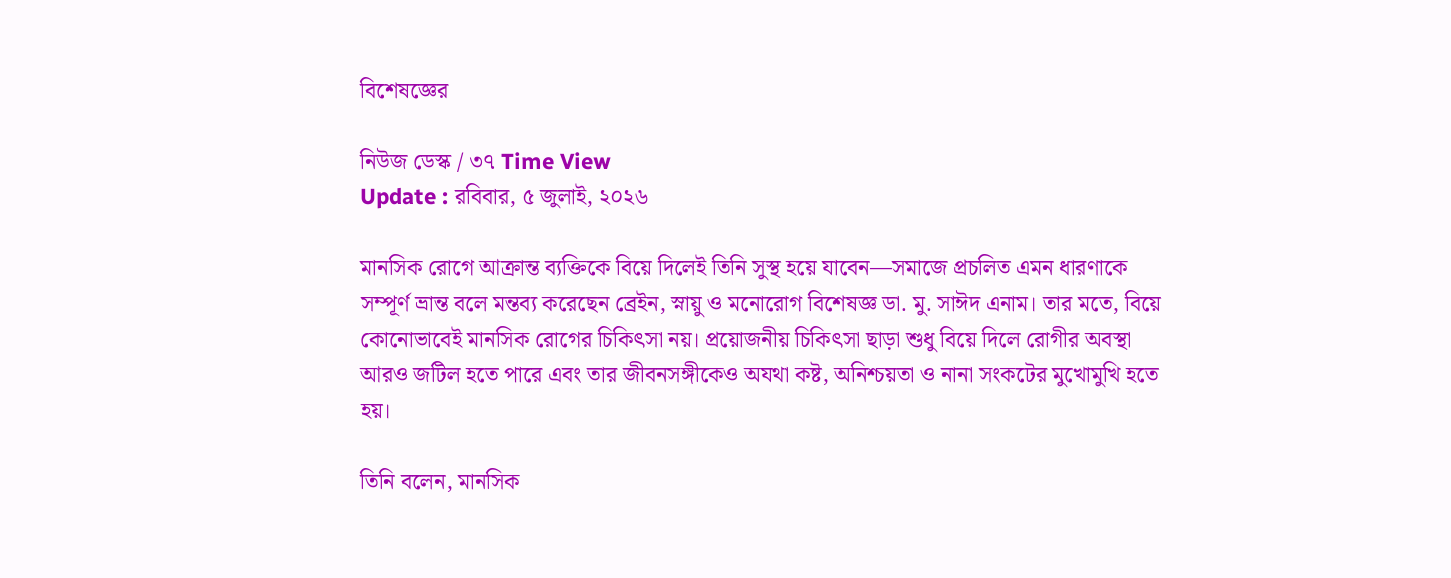বিশেষজ্ঞের

নিউজ ডেস্ক / ৩৭ Time View
Update : রবিবার, ৫ জুলাই, ২০২৬

মানসিক রোগে আক্রান্ত ব্যক্তিকে বিয়ে দিলেই তিনি সুস্থ হয়ে যাবেন—সমাজে প্রচলিত এমন ধারণাকে সম্পূর্ণ ভ্রান্ত বলে মন্তব্য করেছেন ব্রেইন, স্নায়ু ও মনোরোগ বিশেষজ্ঞ ডা. মু. সাঈদ এনাম। তার মতে, বিয়ে কোনোভাবেই মানসিক রোগের চিকিৎসা নয়। প্রয়োজনীয় চিকিৎসা ছাড়া শুধু বিয়ে দিলে রোগীর অবস্থা আরও জটিল হতে পারে এবং তার জীবনসঙ্গীকেও অযথা কষ্ট, অনিশ্চয়তা ও নানা সংকটের মুখোমুখি হতে হয়।

তিনি বলেন, মানসিক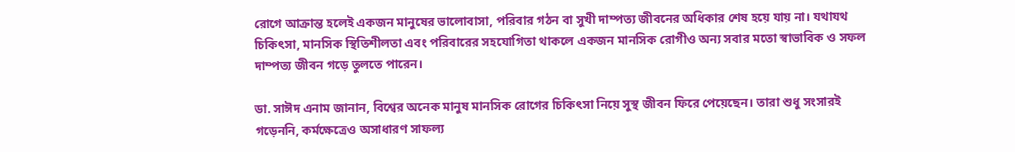রোগে আক্রান্ত হলেই একজন মানুষের ভালোবাসা, পরিবার গঠন বা সুখী দাম্পত্য জীবনের অধিকার শেষ হয়ে যায় না। যথাযথ চিকিৎসা, মানসিক স্থিতিশীলতা এবং পরিবারের সহযোগিতা থাকলে একজন মানসিক রোগীও অন্য সবার মতো স্বাভাবিক ও সফল দাম্পত্য জীবন গড়ে তুলতে পারেন।

ডা. সাঈদ এনাম জানান, বিশ্বের অনেক মানুষ মানসিক রোগের চিকিৎসা নিয়ে সুস্থ জীবন ফিরে পেয়েছেন। তারা শুধু সংসারই গড়েননি, কর্মক্ষেত্রেও অসাধারণ সাফল্য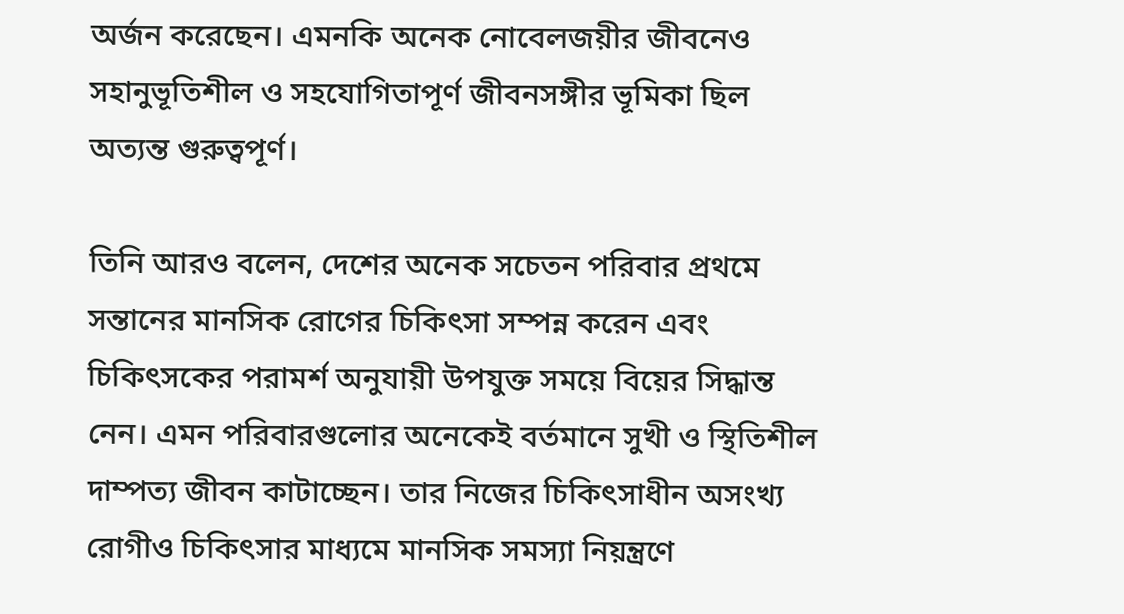অর্জন করেছেন। এমনকি অনেক নোবেলজয়ীর জীবনেও সহানুভূতিশীল ও সহযোগিতাপূর্ণ জীবনসঙ্গীর ভূমিকা ছিল অত্যন্ত গুরুত্বপূর্ণ।

তিনি আরও বলেন, দেশের অনেক সচেতন পরিবার প্রথমে সন্তানের মানসিক রোগের চিকিৎসা সম্পন্ন করেন এবং চিকিৎসকের পরামর্শ অনুযায়ী উপযুক্ত সময়ে বিয়ের সিদ্ধান্ত নেন। এমন পরিবারগুলোর অনেকেই বর্তমানে সুখী ও স্থিতিশীল দাম্পত্য জীবন কাটাচ্ছেন। তার নিজের চিকিৎসাধীন অসংখ্য রোগীও চিকিৎসার মাধ্যমে মানসিক সমস্যা নিয়ন্ত্রণে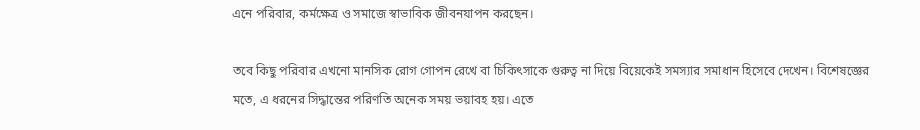এনে পরিবার, কর্মক্ষেত্র ও সমাজে স্বাভাবিক জীবনযাপন করছেন।

তবে কিছু পরিবার এখনো মানসিক রোগ গোপন রেখে বা চিকিৎসাকে গুরুত্ব না দিয়ে বিয়েকেই সমস্যার সমাধান হিসেবে দেখেন। বিশেষজ্ঞের মতে, এ ধরনের সিদ্ধান্তের পরিণতি অনেক সময় ভয়াবহ হয়। এতে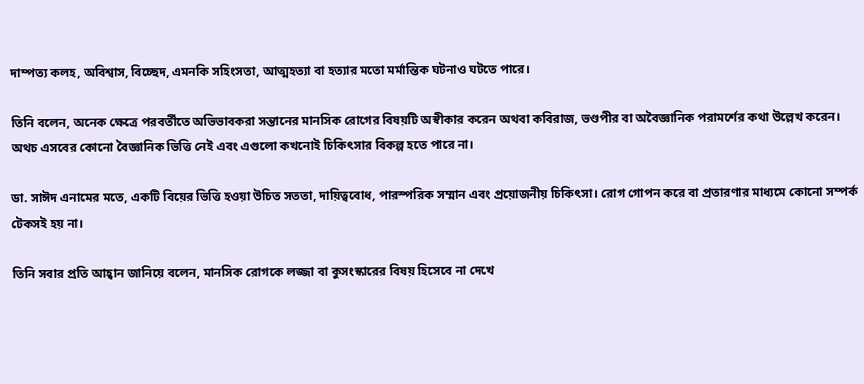দাম্পত্য কলহ, অবিশ্বাস, বিচ্ছেদ, এমনকি সহিংসতা, আত্মহত্যা বা হত্যার মতো মর্মান্তিক ঘটনাও ঘটতে পারে।

তিনি বলেন, অনেক ক্ষেত্রে পরবর্তীতে অভিভাবকরা সন্তানের মানসিক রোগের বিষয়টি অস্বীকার করেন অথবা কবিরাজ, ভণ্ডপীর বা অবৈজ্ঞানিক পরামর্শের কথা উল্লেখ করেন। অথচ এসবের কোনো বৈজ্ঞানিক ভিত্তি নেই এবং এগুলো কখনোই চিকিৎসার বিকল্প হতে পারে না।

ডা. সাঈদ এনামের মতে, একটি বিয়ের ভিত্তি হওয়া উচিত সততা, দায়িত্ববোধ, পারস্পরিক সম্মান এবং প্রয়োজনীয় চিকিৎসা। রোগ গোপন করে বা প্রতারণার মাধ্যমে কোনো সম্পর্ক টেকসই হয় না।

তিনি সবার প্রতি আহ্বান জানিয়ে বলেন, মানসিক রোগকে লজ্জা বা কুসংস্কারের বিষয় হিসেবে না দেখে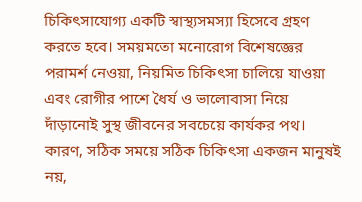চিকিৎসাযোগ্য একটি স্বাস্থ্যসমস্যা হিসেবে গ্রহণ করতে হবে। সময়মতো মনোরোগ বিশেষজ্ঞের পরামর্শ নেওয়া, নিয়মিত চিকিৎসা চালিয়ে যাওয়া এবং রোগীর পাশে ধৈর্য ও ভালোবাসা নিয়ে দাঁড়ানোই সুস্থ জীবনের সবচেয়ে কার্যকর পথ। কারণ, সঠিক সময়ে সঠিক চিকিৎসা একজন মানুষই নয়,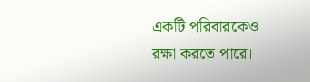একটি পরিবারকেও রক্ষা করতে পারে।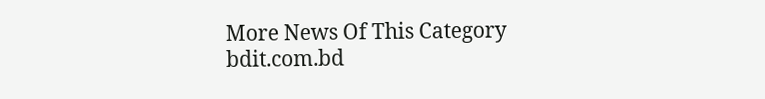More News Of This Category
bdit.com.bd